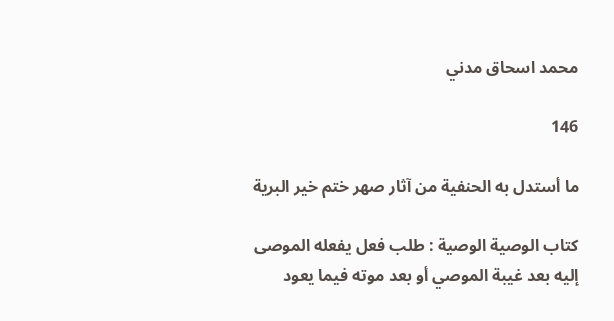محمد اسحاق مدني

146

ما أستدل به الحنفية من آثار صهر ختم خير البرية

كتاب الوصية الوصية : طلب فعل يفعله الموصى إليه بعد غيبة الموصي أو بعد موته فيما يعود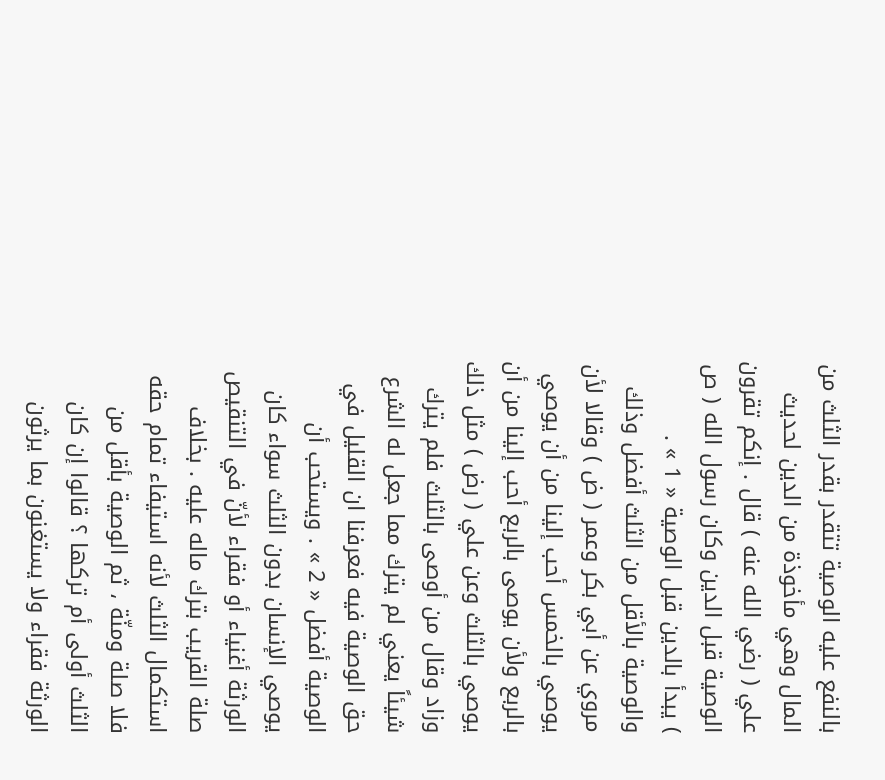بالنفع عليه الوصية تتقدر بقدر الثلث من المال وهي مأخوذة من الدين لحديث علي ( رضي الله عنه ) قال . إنكم تقرون الوصية قبل الدين وكان رسول الله ( ص ) يبدأ بالدين قبل الوصية « 1 » . والوصية بالأقل من الثلث أفضل وذلك مروي عن أبي بكر وعمر ( ض ) وقالا لأن يوصي بالخمس أحب إلينا من أن يوصي بالربع ولأن يوصى بالربع أحب إلينا من أن يوصي بالثلث وعن علي ( رض ) مثل ذلك وزاد وقال من أوصى بالثلث فلم يترك شيئاً يعني لم يترك مما جعل له الشرع حق الوصية فيه فعرفنا ان القليل في الوصية أفضل « 2 » . ويستحب أن يوصي الإنسان بدون الثلث سواء كان الورثة أغنياء أو فقراء لأنّ في التنقيص صلة القريب بترك ماله عليه . بخلاف استكمال الثلث لأنه استيفاء تمام حقه فلا صلة ومنّة ، ثم الوصية بأقل من الثلث أولى أم تركها ؟ قالوا إن كان الورثة فقراء ولا يستغنون بما يرثون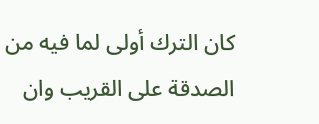كان الترك أولى لما فيه من الصدقة على القريب وان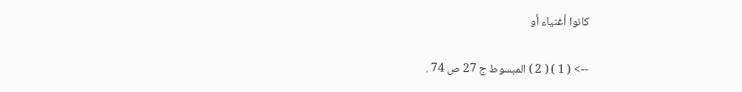كانوا أغنياء أو

--> ( 1 ) ( 2 ) المبسوط ج 27 ص 74 .